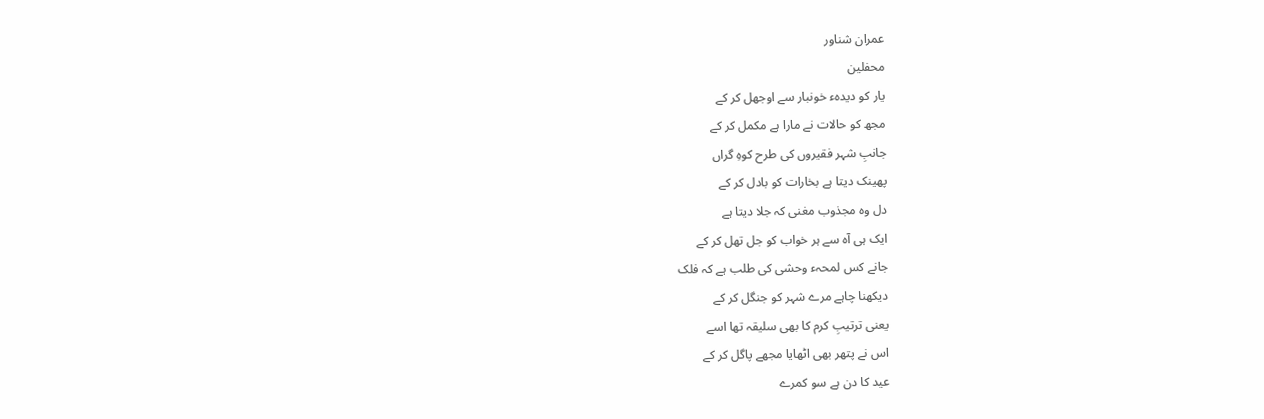عمران شناور
محفلین
یار کو دیدہء خونبار سے اوجھل کر کے
مجھ کو حالات نے مارا ہے مکمل کر کے
جانبِ شہر فقیروں کی طرح کوہِ گراں
پھینک دیتا ہے بخارات کو بادل کر کے
دل وہ مجذوب مغنی کہ جلا دیتا ہے
ایک ہی آہ سے ہر خواب کو جل تھل کر کے
جانے کس لمحہء وحشی کی طلب ہے کہ فلک
دیکھنا چاہے مرے شہر کو جنگل کر کے
یعنی ترتیبِ کرم کا بھی سلیقہ تھا اسے
اس نے پتھر بھی اٹھایا مجھے پاگل کر کے
عید کا دن ہے سو کمرے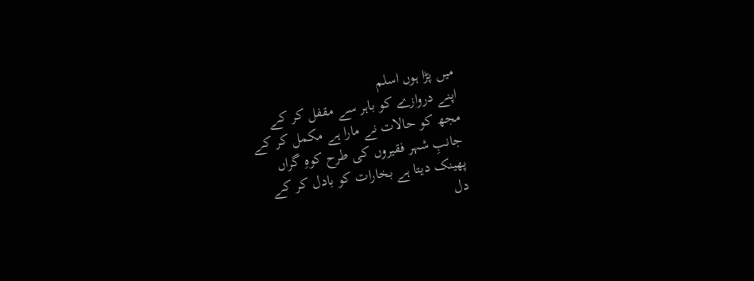میں پڑا ہوں اسلم
اپنے دروازے کو باہر سے مقفل کر کے
مجھ کو حالات نے مارا ہے مکمل کر کے
جانبِ شہر فقیروں کی طرح کوہِ گراں
پھینک دیتا ہے بخارات کو بادل کر کے
دل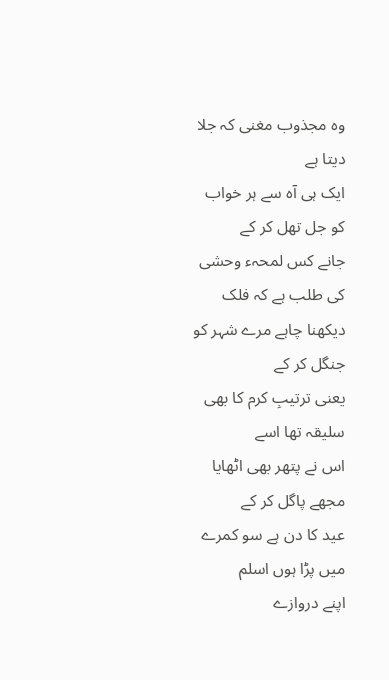وہ مجذوب مغنی کہ جلا دیتا ہے
ایک ہی آہ سے ہر خواب کو جل تھل کر کے
جانے کس لمحہء وحشی کی طلب ہے کہ فلک
دیکھنا چاہے مرے شہر کو جنگل کر کے
یعنی ترتیبِ کرم کا بھی سلیقہ تھا اسے
اس نے پتھر بھی اٹھایا مجھے پاگل کر کے
عید کا دن ہے سو کمرے میں پڑا ہوں اسلم
اپنے دروازے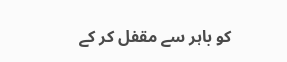کو باہر سے مقفل کر کے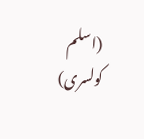(اسلم کولسری)